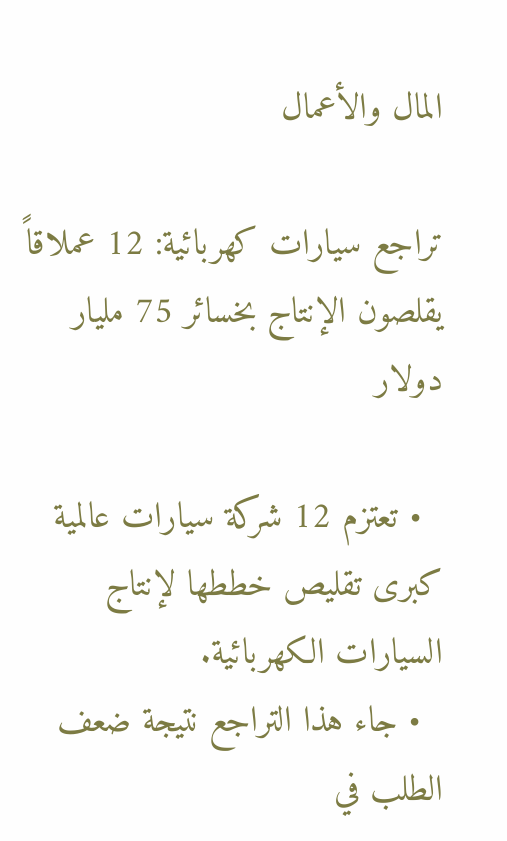المال والأعمال

تراجع سيارات كهربائية: 12 عملاقاً يقلصون الإنتاج بخسائر 75 مليار دولار

  • تعتزم 12 شركة سيارات عالمية كبرى تقليص خططها لإنتاج السيارات الكهربائية.
  • جاء هذا التراجع نتيجة ضعف الطلب في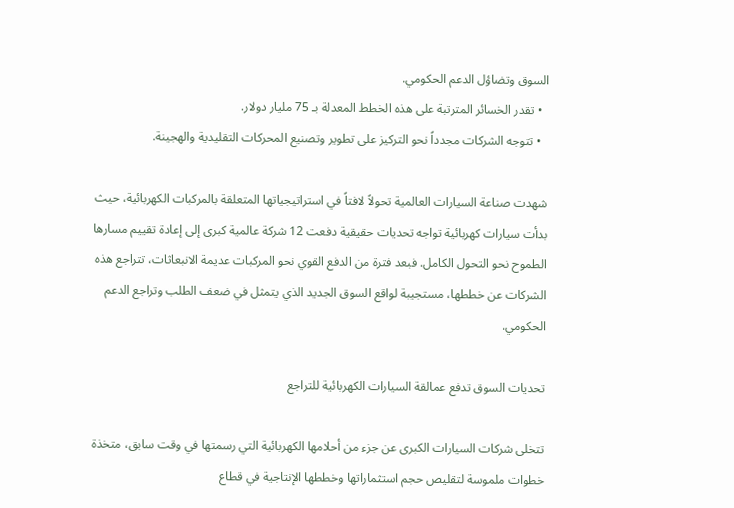السوق وتضاؤل الدعم الحكومي.
  • تقدر الخسائر المترتبة على هذه الخطط المعدلة بـ 75 مليار دولار.
  • تتوجه الشركات مجدداً نحو التركيز على تطوير وتصنيع المحركات التقليدية والهجينة.

شهدت صناعة السيارات العالمية تحولاً لافتاً في استراتيجياتها المتعلقة بالمركبات الكهربائية، حيث بدأت سيارات كهربائية تواجه تحديات حقيقية دفعت 12 شركة عالمية كبرى إلى إعادة تقييم مسارها الطموح نحو التحول الكامل. فبعد فترة من الدفع القوي نحو المركبات عديمة الانبعاثات، تتراجع هذه الشركات عن خططها، مستجيبة لواقع السوق الجديد الذي يتمثل في ضعف الطلب وتراجع الدعم الحكومي.

تحديات السوق تدفع عمالقة السيارات الكهربائية للتراجع

تتخلى شركات السيارات الكبرى عن جزء من أحلامها الكهربائية التي رسمتها في وقت سابق، متخذة خطوات ملموسة لتقليص حجم استثماراتها وخططها الإنتاجية في قطاع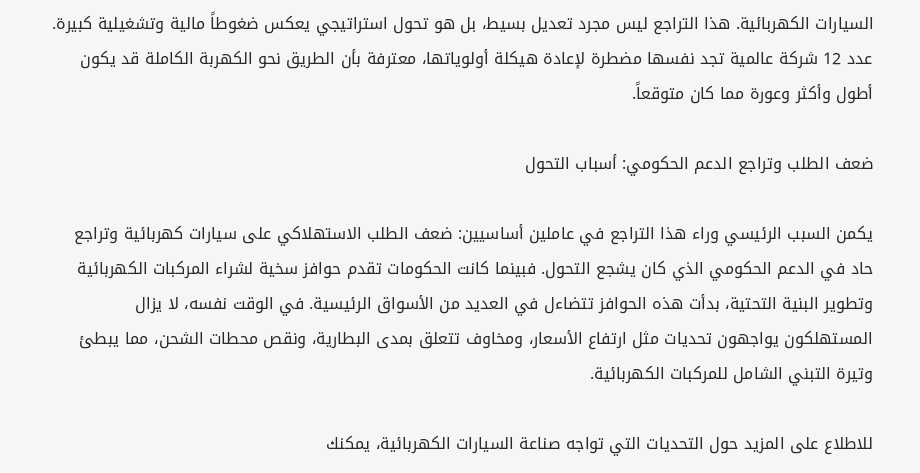السيارات الكهربائية. هذا التراجع ليس مجرد تعديل بسيط، بل هو تحول استراتيجي يعكس ضغوطاً مالية وتشغيلية كبيرة. عدد 12 شركة عالمية تجد نفسها مضطرة لإعادة هيكلة أولوياتها، معترفة بأن الطريق نحو الكهربة الكاملة قد يكون أطول وأكثر وعورة مما كان متوقعاً.

ضعف الطلب وتراجع الدعم الحكومي: أسباب التحول

يكمن السبب الرئيسي وراء هذا التراجع في عاملين أساسيين: ضعف الطلب الاستهلاكي على سيارات كهربائية وتراجع حاد في الدعم الحكومي الذي كان يشجع التحول. فبينما كانت الحكومات تقدم حوافز سخية لشراء المركبات الكهربائية وتطوير البنية التحتية، بدأت هذه الحوافز تتضاءل في العديد من الأسواق الرئيسية. في الوقت نفسه، لا يزال المستهلكون يواجهون تحديات مثل ارتفاع الأسعار، ومخاوف تتعلق بمدى البطارية، ونقص محطات الشحن، مما يبطئ وتيرة التبني الشامل للمركبات الكهربائية.

للاطلاع على المزيد حول التحديات التي تواجه صناعة السيارات الكهربائية، يمكنك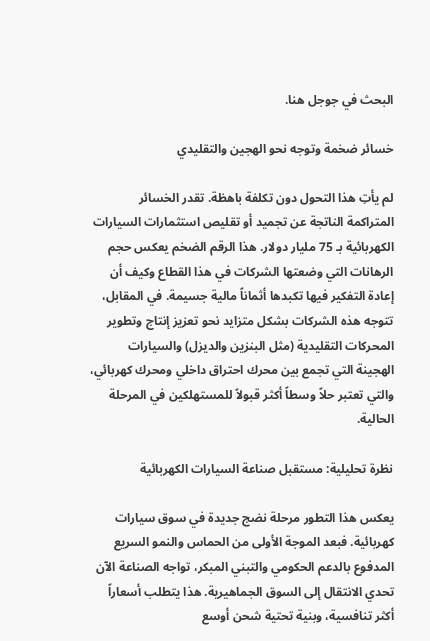البحث في جوجل هنا.

خسائر ضخمة وتوجه نحو الهجين والتقليدي

لم يأتِ هذا التحول دون تكلفة باهظة. تقدر الخسائر المتراكمة الناتجة عن تجميد أو تقليص استثمارات السيارات الكهربائية بـ 75 مليار دولار. هذا الرقم الضخم يعكس حجم الرهانات التي وضعتها الشركات في هذا القطاع وكيف أن إعادة التفكير فيها تكبدها أثماناً مالية جسيمة. في المقابل، تتوجه هذه الشركات بشكل متزايد نحو تعزيز إنتاج وتطوير المحركات التقليدية (مثل البنزين والديزل) والسيارات الهجينة التي تجمع بين محرك احتراق داخلي ومحرك كهربائي، والتي تعتبر حلاً وسطاً أكثر قبولاً للمستهلكين في المرحلة الحالية.

نظرة تحليلية: مستقبل صناعة السيارات الكهربائية

يعكس هذا التطور مرحلة نضج جديدة في سوق سيارات كهربائية. فبعد الموجة الأولى من الحماس والنمو السريع المدفوع بالدعم الحكومي والتبني المبكر، تواجه الصناعة الآن تحدي الانتقال إلى السوق الجماهيرية. هذا يتطلب أسعاراً أكثر تنافسية، وبنية تحتية شحن أوسع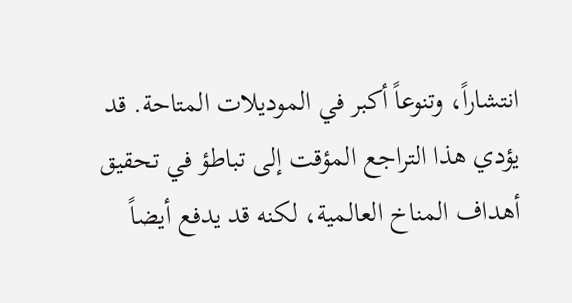انتشاراً، وتنوعاً أكبر في الموديلات المتاحة. قد يؤدي هذا التراجع المؤقت إلى تباطؤ في تحقيق أهداف المناخ العالمية، لكنه قد يدفع أيضاً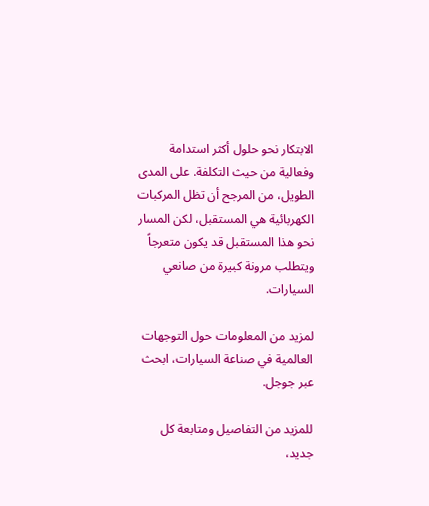الابتكار نحو حلول أكثر استدامة وفعالية من حيث التكلفة. على المدى الطويل، من المرجح أن تظل المركبات الكهربائية هي المستقبل، لكن المسار نحو هذا المستقبل قد يكون متعرجاً ويتطلب مرونة كبيرة من صانعي السيارات.

لمزيد من المعلومات حول التوجهات العالمية في صناعة السيارات، ابحث عبر جوجل.

للمزيد من التفاصيل ومتابعة كل جديد،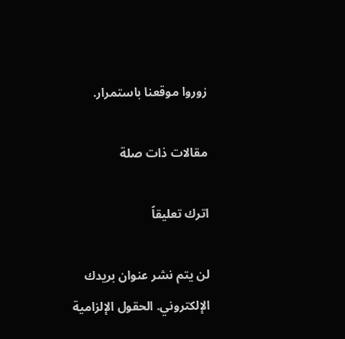زوروا موقعنا باستمرار.

مقالات ذات صلة

اترك تعليقاً

لن يتم نشر عنوان بريدك الإلكتروني. الحقول الإلزامية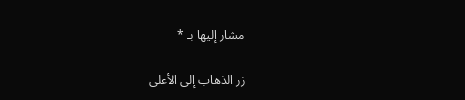مشار إليها بـ *

زر الذهاب إلى الأعلى